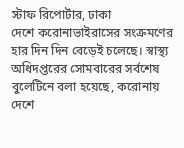স্টাফ রিপোর্টার, ঢাকা
দেশে করোনাভাইরাসের সংক্রমণের হার দিন দিন বেড়েই চলেছে। স্বাস্থ্য অধিদপ্তরের সোমবারের সর্বশেষ বুলেটিনে বলা হয়েছে, করোনায় দেশে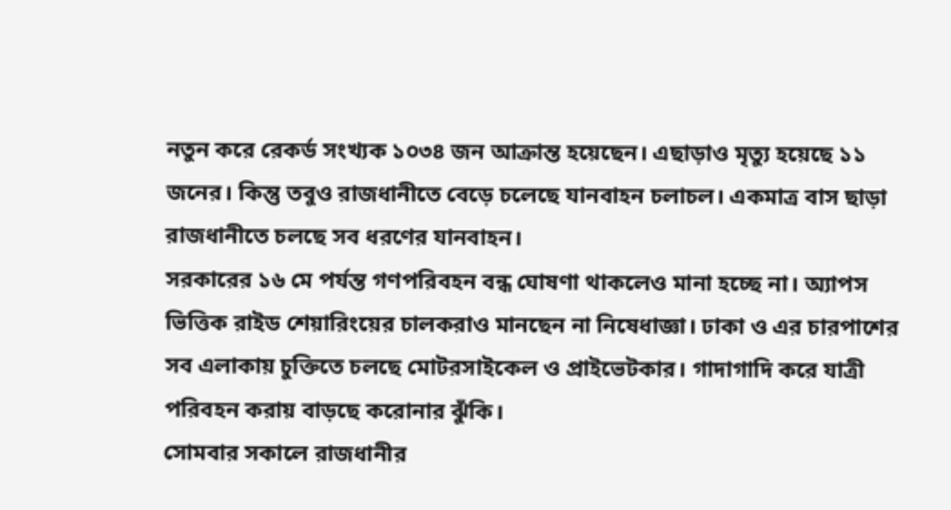নতুন করে রেকর্ড সংখ্যক ১০৩৪ জন আক্রান্ত হয়েছেন। এছাড়াও মৃত্যু হয়েছে ১১ জনের। কিন্তু তবুও রাজধানীতে বেড়ে চলেছে যানবাহন চলাচল। একমাত্র বাস ছাড়া রাজধানীতে চলছে সব ধরণের যানবাহন।
সরকারের ১৬ মে পর্যন্ত গণপরিবহন বন্ধ ঘোষণা থাকলেও মানা হচ্ছে না। অ্যাপস ভিত্তিক রাইড শেয়ারিংয়ের চালকরাও মানছেন না নিষেধাজ্ঞা। ঢাকা ও এর চারপাশের সব এলাকায় চুক্তিতে চলছে মোটরসাইকেল ও প্রাইভেটকার। গাদাগাদি করে যাত্রী পরিবহন করায় বাড়ছে করোনার ঝুঁকি।
সোমবার সকালে রাজধানীর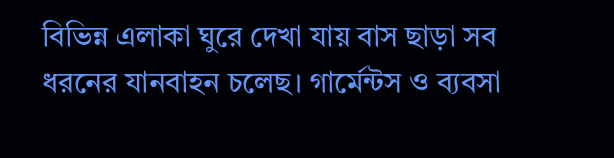বিভিন্ন এলাকা ঘুরে দেখা যায় বাস ছাড়া সব ধরনের যানবাহন চলেছ। গার্মেন্টস ও ব্যবসা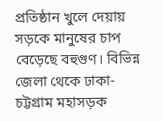প্রতিষ্ঠান খুলে দেয়ায় সড়কে মানুষের চাপ বেড়েছে বহুগুণ। বিভিন্ন জেলা থেকে ঢাকা-চট্টগ্রাম মহাসড়ক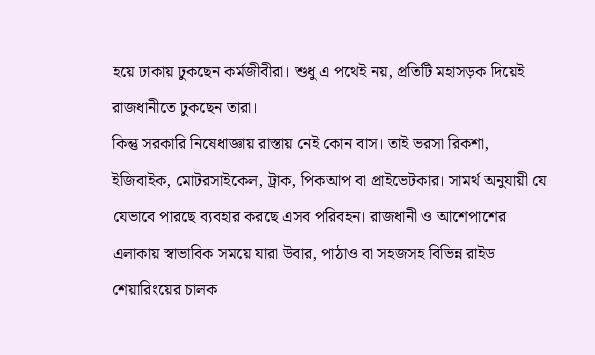হয়ে ঢাকায় ঢুকছেন কর্মজীবীরা। শুধু এ পথেই নয়, প্রতিটি মহাসড়ক দিয়েই রাজধানীতে ঢুকছেন তারা।
কিন্তু সরকারি নিষেধাজ্ঞায় রাস্তায় নেই কোন বাস। তাই ভরসা রিকশা, ইজিবাইক, মোটরসাইকেল, ট্রাক, পিকআপ বা প্রাইভেটকার। সামর্থ অনুযায়ী যে যেভাবে পারছে ব্যবহার করছে এসব পরিবহন। রাজধানী ও আশেপাশের এলাকায় স্বাভাবিক সময়ে যারা উবার, পাঠাও বা সহজসহ বিভিন্ন রাইড শেয়ারিংয়ের চালক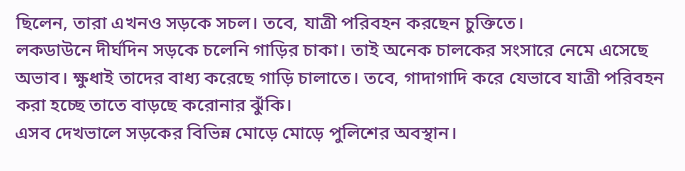ছিলেন, তারা এখনও সড়কে সচল। তবে, যাত্রী পরিবহন করছেন চুক্তিতে।
লকডাউনে দীর্ঘদিন সড়কে চলেনি গাড়ির চাকা। তাই অনেক চালকের সংসারে নেমে এসেছে অভাব। ক্ষুধাই তাদের বাধ্য করেছে গাড়ি চালাতে। তবে, গাদাগাদি করে যেভাবে যাত্রী পরিবহন করা হচ্ছে তাতে বাড়ছে করোনার ঝুঁকি।
এসব দেখভালে সড়কের বিভিন্ন মোড়ে মোড়ে পুলিশের অবস্থান।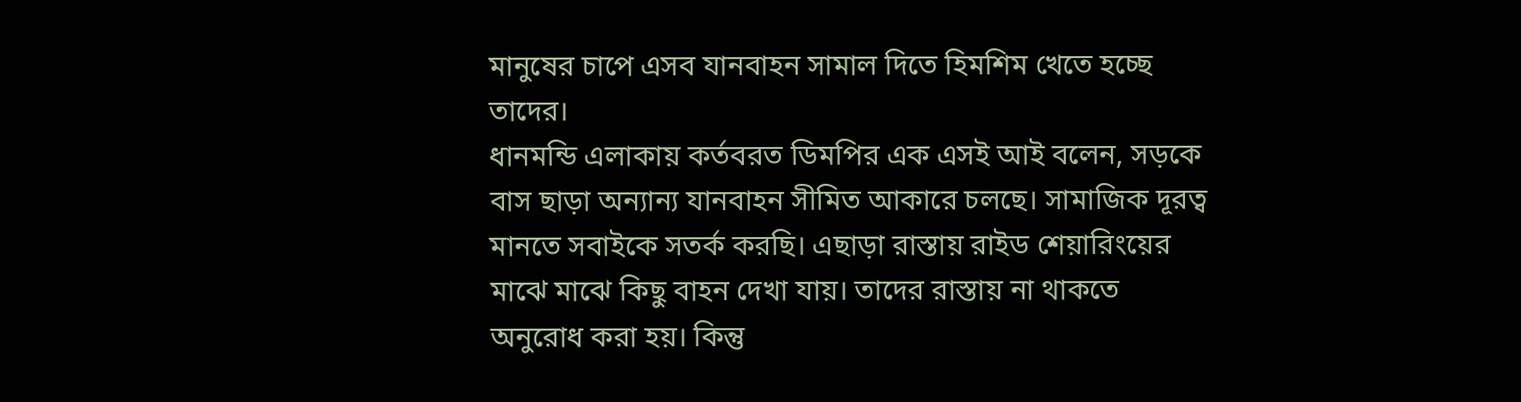মানুষের চাপে এসব যানবাহন সামাল দিতে হিমশিম খেতে হচ্ছে তাদের।
ধানমন্ডি এলাকায় কর্তবরত ডিমপির এক এসই আই বলেন, সড়কে বাস ছাড়া অন্যান্য যানবাহন সীমিত আকারে চলছে। সামাজিক দূরত্ব মানতে সবাইকে সতর্ক করছি। এছাড়া রাস্তায় রাইড শেয়ারিংয়ের মাঝে মাঝে কিছু বাহন দেখা যায়। তাদের রাস্তায় না থাকতে অনুরোধ করা হয়। কিন্তু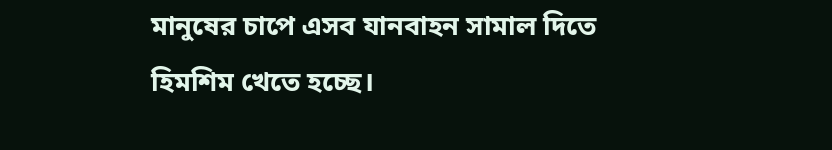মানুষের চাপে এসব যানবাহন সামাল দিতে হিমশিম খেতে হচ্ছে।